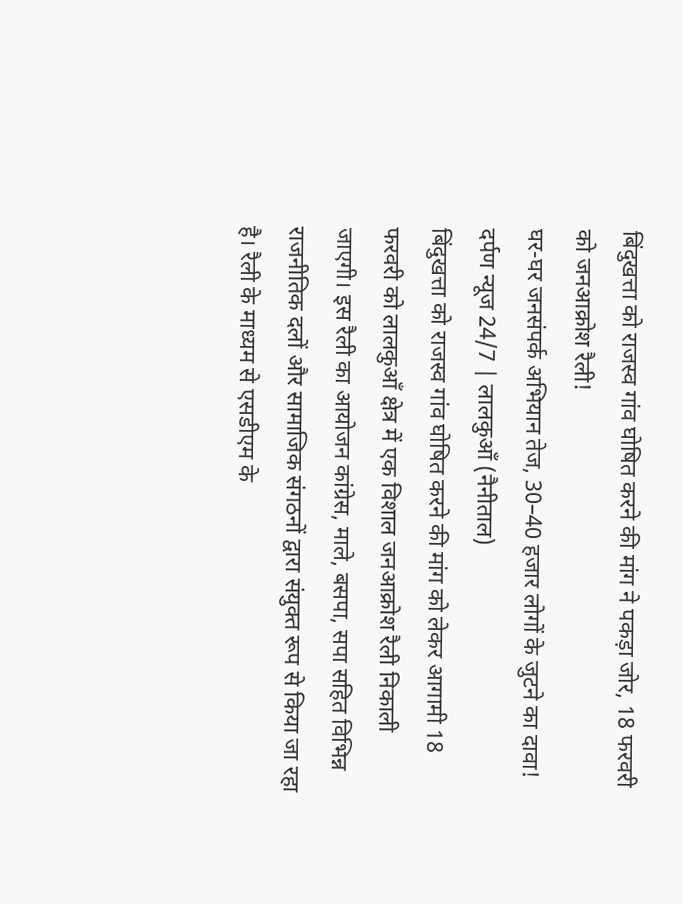बिंदुखत्ता को राजस्व गांव घोषित करने की मांग ने पकड़ा जोर, 18 फरवरी को जनआक्रोश रैली!
घर-घर जनसंपर्क अभियान तेज, 30–40 हजार लोगों के जुटने का दावा!
दर्पण न्यूज 24/7 | लालकुआँ (नैनीताल)
बिंदुखत्ता को राजस्व गांव घोषित करने की मांग को लेकर आगामी 18 फरवरी को लालकुआँ क्षेत्र में एक विशाल जनआक्रोश रैली निकाली जाएगी। इस रैली का आयोजन कांग्रेस, माले, बसपा, सपा सहित विभिन्न राजनीतिक दलों और सामाजिक संगठनों द्वारा संयुक्त रूप से किया जा रहा है। रैली के माध्यम से एसडीएम के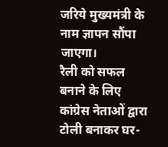जरिये मुख्यमंत्री के नाम ज्ञापन सौंपा जाएगा।
रैली को सफल बनाने के लिए कांग्रेस नेताओं द्वारा टोली बनाकर घर-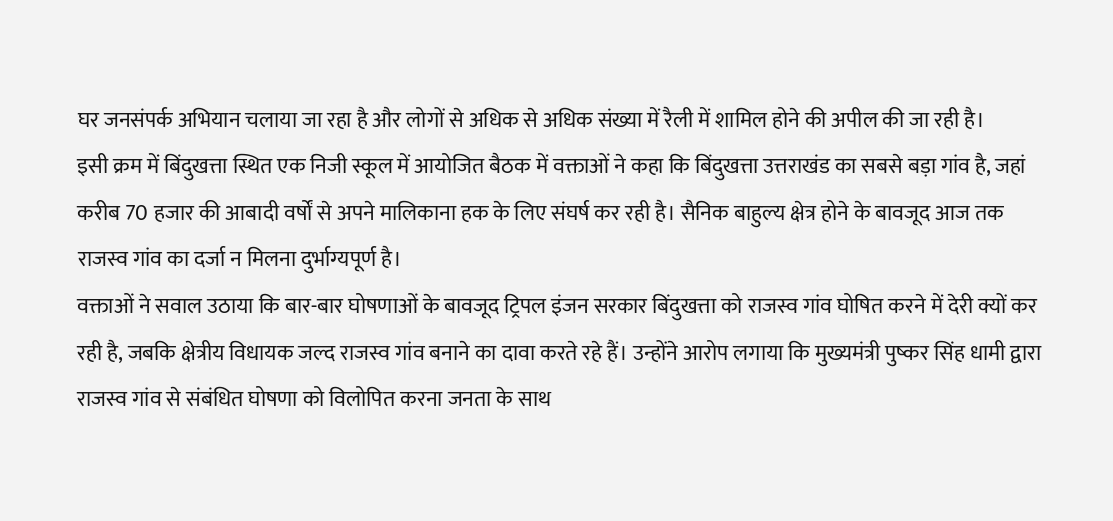घर जनसंपर्क अभियान चलाया जा रहा है और लोगों से अधिक से अधिक संख्या में रैली में शामिल होने की अपील की जा रही है।
इसी क्रम में बिंदुखत्ता स्थित एक निजी स्कूल में आयोजित बैठक में वक्ताओं ने कहा कि बिंदुखत्ता उत्तराखंड का सबसे बड़ा गांव है, जहां करीब 70 हजार की आबादी वर्षों से अपने मालिकाना हक के लिए संघर्ष कर रही है। सैनिक बाहुल्य क्षेत्र होने के बावजूद आज तक राजस्व गांव का दर्जा न मिलना दुर्भाग्यपूर्ण है।
वक्ताओं ने सवाल उठाया कि बार-बार घोषणाओं के बावजूद ट्रिपल इंजन सरकार बिंदुखत्ता को राजस्व गांव घोषित करने में देरी क्यों कर रही है, जबकि क्षेत्रीय विधायक जल्द राजस्व गांव बनाने का दावा करते रहे हैं। उन्होंने आरोप लगाया कि मुख्यमंत्री पुष्कर सिंह धामी द्वारा राजस्व गांव से संबंधित घोषणा को विलोपित करना जनता के साथ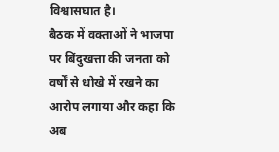विश्वासघात है।
बैठक में वक्ताओं ने भाजपा पर बिंदुखत्ता की जनता को वर्षों से धोखे में रखने का आरोप लगाया और कहा कि अब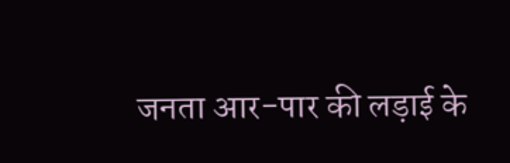जनता आर-पार की लड़ाई के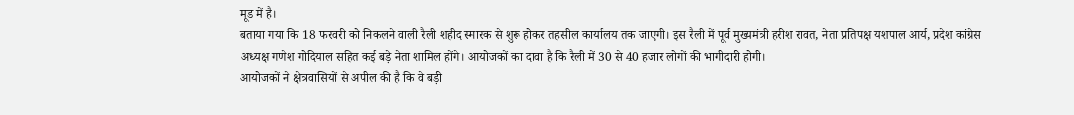मूड में है।
बताया गया कि 18 फरवरी को निकलने वाली रैली शहीद स्मारक से शुरू होकर तहसील कार्यालय तक जाएगी। इस रैली में पूर्व मुख्यमंत्री हरीश रावत, नेता प्रतिपक्ष यशपाल आर्य, प्रदेश कांग्रेस अध्यक्ष गणेश गोदियाल सहित कई बड़े नेता शामिल होंगे। आयोजकों का दावा है कि रैली में 30 से 40 हजार लोगों की भागीदारी होगी।
आयोजकों ने क्षेत्रवासियों से अपील की है कि वे बड़ी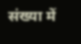संख्या में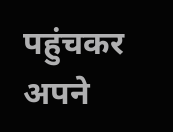पहुंचकर अपने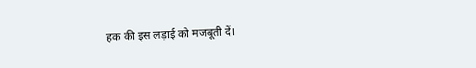हक की इस लड़ाई को मजबूती दें।